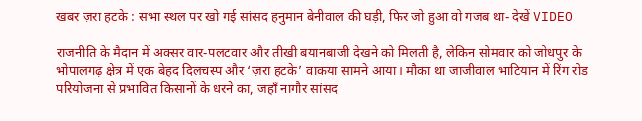खबर ज़रा हटके : सभा स्थल पर खो गई सांसद हनुमान बेनीवाल की घड़ी, फिर जो हुआ वो गजब था- देखें VIDEO

राजनीति के मैदान में अक्सर वार-पलटवार और तीखी बयानबाजी देखने को मिलती है, लेकिन सोमवार को जोधपुर के भोपालगढ़ क्षेत्र में एक बेहद दिलचस्प और ‘ज़रा हटके’ वाकया सामने आया। मौका था जाजीवाल भाटियान में रिंग रोड परियोजना से प्रभावित किसानों के धरने का, जहाँ नागौर सांसद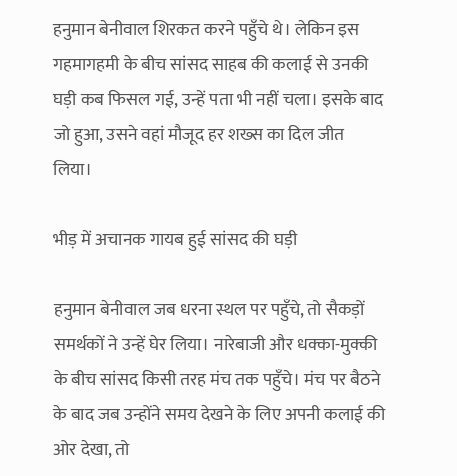हनुमान बेनीवाल शिरकत करने पहुँचे थे। लेकिन इस गहमागहमी के बीच सांसद साहब की कलाई से उनकी घड़ी कब फिसल गई, उन्हें पता भी नहीं चला। इसके बाद जो हुआ, उसने वहां मौजूद हर शख्स का दिल जीत लिया।

भीड़ में अचानक गायब हुई सांसद की घड़ी

हनुमान बेनीवाल जब धरना स्थल पर पहुँचे, तो सैकड़ों समर्थकों ने उन्हें घेर लिया। नारेबाजी और धक्का-मुक्की के बीच सांसद किसी तरह मंच तक पहुँचे। मंच पर बैठने के बाद जब उन्होंने समय देखने के लिए अपनी कलाई की ओर देखा, तो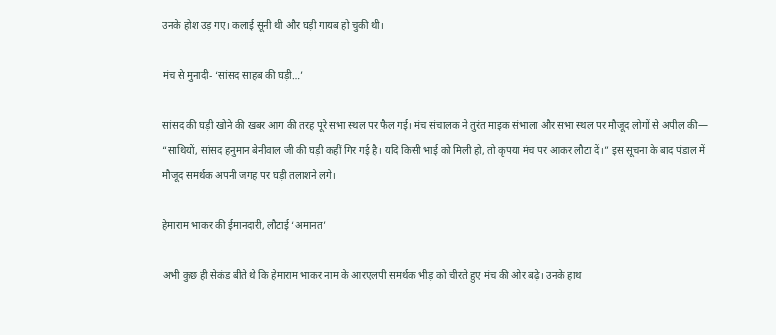उनके होश उड़ गए। कलाई सूनी थी और घड़ी गायब हो चुकी थी।

मंच से मुनादी- ‘सांसद साहब की घड़ी…’

सांसद की घड़ी खोने की खबर आग की तरह पूरे सभा स्थल पर फैल गई। मंच संचालक ने तुरंत माइक संभाला और सभा स्थल पर मौजूद लोगों से अपील की— “साथियों, सांसद हनुमान बेनीवाल जी की घड़ी कहीं गिर गई है। यदि किसी भाई को मिली हो, तो कृपया मंच पर आकर लौटा दें।” इस सूचना के बाद पंडाल में मौजूद समर्थक अपनी जगह पर घड़ी तलाशने लगे।

हेमाराम भाकर की ईमानदारी, लौटाई ‘अमानत’

अभी कुछ ही सेकंड बीते थे कि हेमाराम भाकर नाम के आरएलपी समर्थक भीड़ को चीरते हुए मंच की ओर बढ़े। उनके हाथ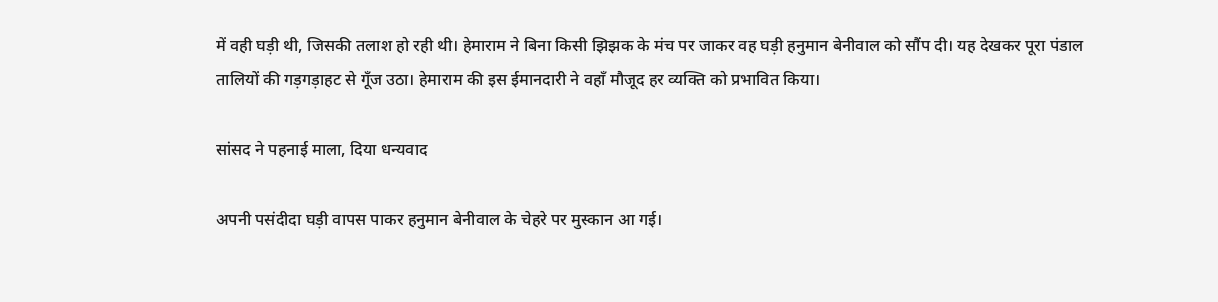में वही घड़ी थी, जिसकी तलाश हो रही थी। हेमाराम ने बिना किसी झिझक के मंच पर जाकर वह घड़ी हनुमान बेनीवाल को सौंप दी। यह देखकर पूरा पंडाल तालियों की गड़गड़ाहट से गूँज उठा। हेमाराम की इस ईमानदारी ने वहाँ मौजूद हर व्यक्ति को प्रभावित किया।

सांसद ने पहनाई माला, दिया धन्यवाद

अपनी पसंदीदा घड़ी वापस पाकर हनुमान बेनीवाल के चेहरे पर मुस्कान आ गई।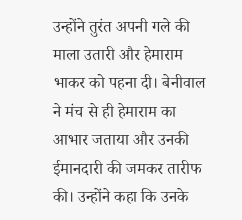उन्होंने तुरंत अपनी गले की माला उतारी और हेमाराम भाकर को पहना दी। बेनीवाल ने मंच से ही हेमाराम का आभार जताया और उनकी ईमानदारी की जमकर तारीफ की। उन्होंने कहा कि उनके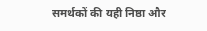समर्थकों की यही निष्ठा और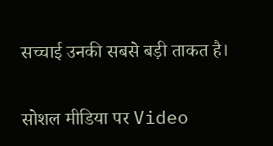सच्चाई उनकी सबसे बड़ी ताकत है।

सोशल मीडिया पर Video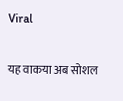Viral

यह वाकया अब सोशल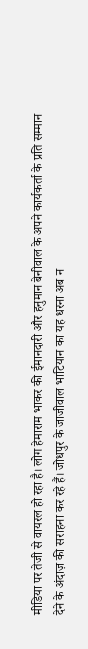मीडिया पर तेजी से वायरल हो रहा है। लोग हेमाराम भाकर की ईमानदारी और हनुमान बेनीवाल के अपने कार्यकर्ता के प्रति सम्मान देने के अंदाज़ की सराहना कर रहे हैं। जोधपुर के जाजीवाल भाटियान का यह धरना अब न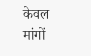केवल मांगों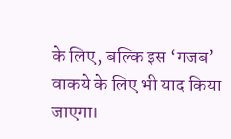के लिए, बल्कि इस ‘गजब’ वाकये के लिए भी याद किया जाएगा।